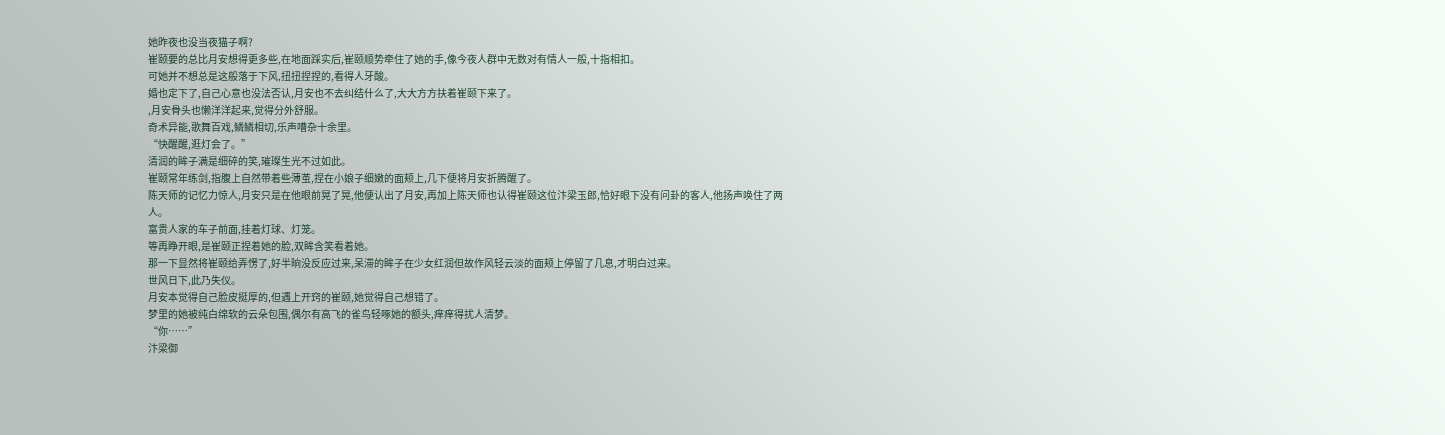她昨夜也没当夜猫子啊?
崔颐要的总比月安想得更多些,在地面踩实后,崔颐顺势牵住了她的手,像今夜人群中无数对有情人一般,十指相扣。
可她并不想总是这般落于下风,扭扭捏捏的,看得人牙酸。
婚也定下了,自己心意也没法否认,月安也不去纠结什么了,大大方方扶着崔颐下来了。
,月安骨头也懒洋洋起来,觉得分外舒服。
奇术异能,歌舞百戏,鳞鳞相切,乐声嘈杂十余里。
“快醒醒,逛灯会了。”
清润的眸子满是细碎的笑,璀璨生光不过如此。
崔颐常年练剑,指腹上自然带着些薄茧,捏在小娘子细嫩的面颊上,几下便将月安折腾醒了。
陈天师的记忆力惊人,月安只是在他眼前晃了晃,他便认出了月安,再加上陈天师也认得崔颐这位汴梁玉郎,恰好眼下没有问卦的客人,他扬声唤住了两人。
富贵人家的车子前面,挂着灯球、灯笼。
等再睁开眼,是崔颐正捏着她的脸,双眸含笑看着她。
那一下显然将崔颐给弄愣了,好半晌没反应过来,呆滞的眸子在少女红润但故作风轻云淡的面颊上停留了几息,才明白过来。
世风日下,此乃失仪。
月安本觉得自己脸皮挺厚的,但遇上开窍的崔颐,她觉得自己想错了。
梦里的她被纯白绵软的云朵包围,偶尔有高飞的雀鸟轻啄她的额头,痒痒得扰人清梦。
“你……”
汴梁御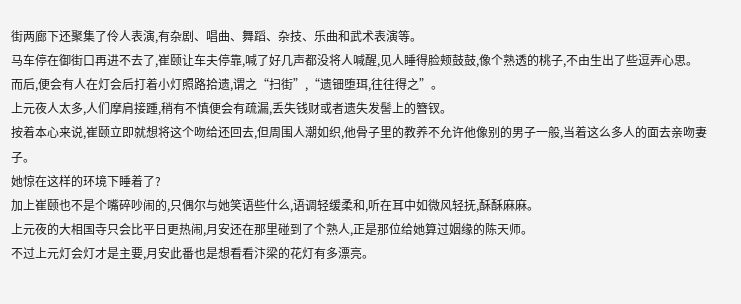街两廊下还聚集了伶人表演,有杂剧、唱曲、舞蹈、杂技、乐曲和武术表演等。
马车停在御街口再进不去了,崔颐让车夫停靠,喊了好几声都没将人喊醒,见人睡得脸颊鼓鼓,像个熟透的桃子,不由生出了些逗弄心思。
而后,便会有人在灯会后打着小灯照路拾遗,谓之“扫街”,“遗钿堕珥,往往得之”。
上元夜人太多,人们摩肩接踵,稍有不慎便会有疏漏,丢失钱财或者遗失发髻上的簪钗。
按着本心来说,崔颐立即就想将这个吻给还回去,但周围人潮如织,他骨子里的教养不允许他像别的男子一般,当着这么多人的面去亲吻妻子。
她惊在这样的环境下睡着了?
加上崔颐也不是个嘴碎吵闹的,只偶尔与她笑语些什么,语调轻缓柔和,听在耳中如微风轻抚,酥酥麻麻。
上元夜的大相国寺只会比平日更热闹,月安还在那里碰到了个熟人,正是那位给她算过姻缘的陈天师。
不过上元灯会灯才是主要,月安此番也是想看看汴梁的花灯有多漂亮。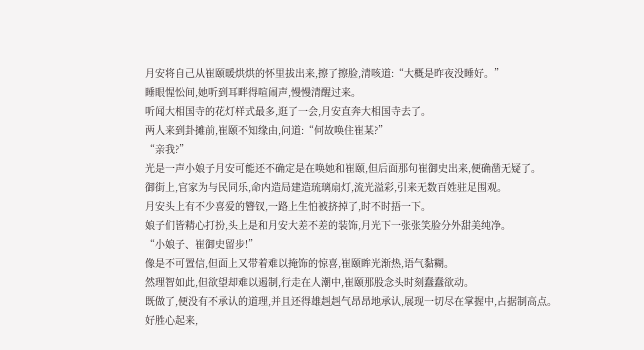月安将自己从崔颐暖烘烘的怀里拔出来,擦了擦脸,清咳道:“大概是昨夜没睡好。”
睡眼惺忪间,她听到耳畔得喧闹声,慢慢清醒过来。
听闻大相国寺的花灯样式最多,逛了一会,月安直奔大相国寺去了。
两人来到卦摊前,崔颐不知缘由,问道:“何故唤住崔某?”
“亲我?”
光是一声小娘子月安可能还不确定是在唤她和崔颐,但后面那句崔御史出来,便确凿无疑了。
御街上,官家为与民同乐,命内造局建造琉璃扇灯,流光溢彩,引来无数百姓驻足围观。
月安头上有不少喜爱的簪钗,一路上生怕被挤掉了,时不时捂一下。
娘子们皆精心打扮,头上是和月安大差不差的装饰,月光下一张张笑脸分外甜美纯净。
“小娘子、崔御史留步!”
像是不可置信,但面上又带着难以掩饰的惊喜,崔颐眸光渐热,语气黏糊。
然理智如此,但欲望却难以遏制,行走在人潮中,崔颐那股念头时刻蠢蠢欲动。
既做了,便没有不承认的道理,并且还得雄赳赳气昂昂地承认,展现一切尽在掌握中,占据制高点。
好胜心起来,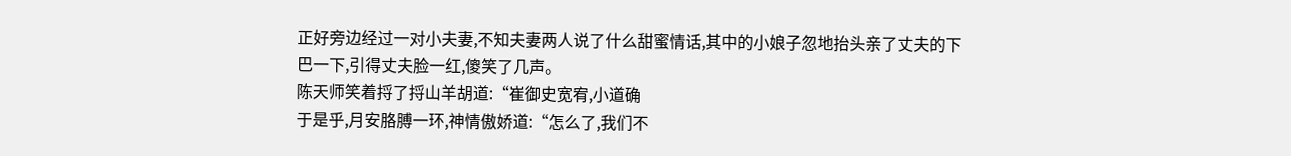正好旁边经过一对小夫妻,不知夫妻两人说了什么甜蜜情话,其中的小娘子忽地抬头亲了丈夫的下巴一下,引得丈夫脸一红,傻笑了几声。
陈天师笑着捋了捋山羊胡道:“崔御史宽宥,小道确
于是乎,月安胳膊一环,神情傲娇道:“怎么了,我们不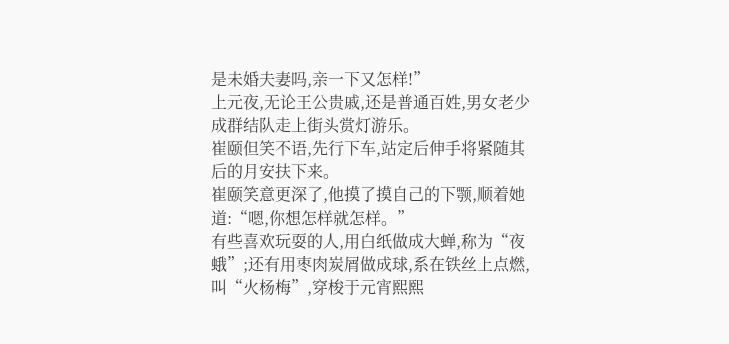是未婚夫妻吗,亲一下又怎样!”
上元夜,无论王公贵戚,还是普通百姓,男女老少成群结队走上街头赏灯游乐。
崔颐但笑不语,先行下车,站定后伸手将紧随其后的月安扶下来。
崔颐笑意更深了,他摸了摸自己的下颚,顺着她道:“嗯,你想怎样就怎样。”
有些喜欢玩耍的人,用白纸做成大蝉,称为“夜蛾”;还有用枣肉炭屑做成球,系在铁丝上点燃,叫“火杨梅”,穿梭于元宵熙熙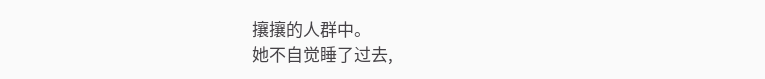攘攘的人群中。
她不自觉睡了过去,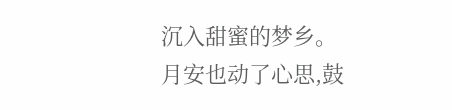沉入甜蜜的梦乡。
月安也动了心思,鼓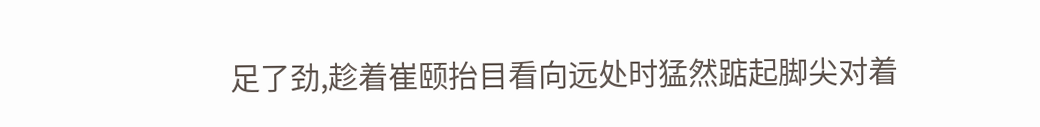足了劲,趁着崔颐抬目看向远处时猛然踮起脚尖对着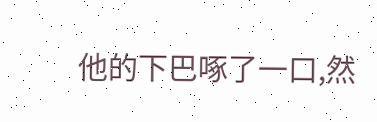他的下巴啄了一口,然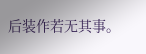后装作若无其事。